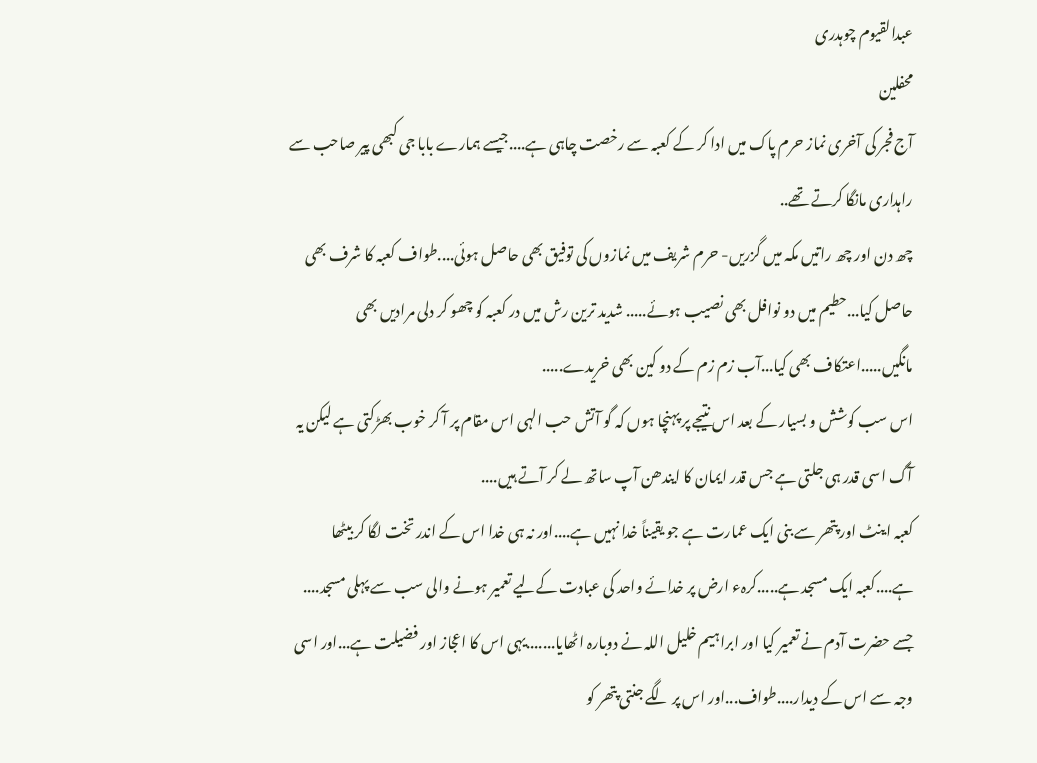عبدالقیوم چوہدری
محفلین
آج فجر کی آخری نماز حرم پاک میں ادا کر کے کعبہ سے رخصت چاہی ہے....جیسے ہمارے بابا جی کبھی پیر صاحب سے راہداری مانگا کرتے تھے..
چھ دن اور چھ راتیں مکہ میں گزریں- حرم شریف میں نمازوں کی توفیق بھی حاصل ہوئی....طواف کعبہ کا شرف بھی حاصل کیا...حطیم میں دو نوافل بھی نصیب ہوئے..... شدید ترین رش میں در کعبہ کو چھو کر دلی مرادیں بھی مانگیں.....اعتکاف بھی کیا...آب زم زم کے دو کین بھی خریدے.....
اس سب کوشش و بسیار کے بعد اس نتیجے پر پہنچا ہوں کہ گو آتش حب الہی اس مقام پر آ کر خوب بھڑکتی ہے لیکن یہ آگ اسی قدر ہی جلتی ہے جس قدر ایمان کا ایندھن آپ ساتھ لے کر آتے ہیں....
کعبہ اینٹ اور پتھر سے بنی ایک عمارت ہے جو یقیناً خدا نہیں ہے....اور نہ ہی خدا اس کے اندر تخت لگا کر بیٹھا ہے....کعبہ ایک مسجد ہے.....کرہء ارض پر خدائے واحد کی عبادت کےلیے تعمیر ہونے والی سب سے پہلی مسجد.... جسے حضرت آدم نے تعمیر کیا اور ابراہیم خلیل اللہ نے دوبارہ اٹھایا.......یہی اس کا اعجاز اور فضیلت ہے...اور اسی وجہ سے اس کے دیدار....طواف...اور اس پر لگے جنتی پتھر کو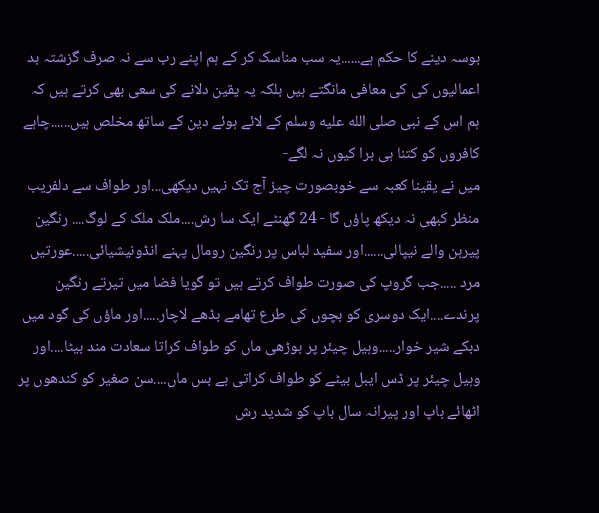بوسہ دینے کا حکم ہے......یہ سب مناسک کر کے ہم اپنے رب سے نہ صرف گزشتہ بد اعمالیوں کی کی معافی مانگتے ہیں بلکہ یہ یقین دلانے کی سعی بھی کرتے ہیں کہ ہم اس کے نبی صلى الله عليه وسلم کے لائے ہوئے دین کے ساتھ مخلص ہیں......چاہے کافروں کو کتنا ہی برا کیوں نہ لگے-
میں نے یقینا کعبہ سے خوبصورت چیز آج تک نہیں دیکھی...اور طواف سے دلفریب منظر کبھی نہ دیکھ پاؤں گا - 24 گھنٹے ایک سا رش....ملک ملک کے لوگ.... رنگین پیرہن والے نیپالی......اور سفید لباس پر رنگین رومال پہنے انڈونیشیائی.....عورتیں مرد .....جب گروپ کی صورت طواف کرتے ہیں تو گویا فضا میں تیرتے رنگین پرندے....ایک دوسری کو بچوں کی طرع تھامے بڈھے لاچار.....اور ماؤں کی گود میں دبکے شیر خوار.....وہیل چیئر پر بوڑھی ماں کو طواف کراتا سعادت مند بیٹا....اور وہیل چیئر پر ڈس ایبل بیٹے کو طواف کراتی بے بس ماں....سن صغیر کو کندھوں پر اٹھائے باپ اور پیرانہ سال باپ کو شدید رش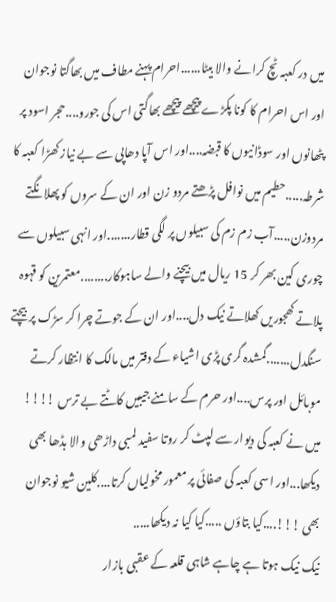میں در کعبہ ٹچ کرانے والا بیٹا......احرام پہنے مطاف میں بھاگتا نوجوان اور اس احرام کا کونا پکڑے پیچھے پیچھے بھاگتی اس کی جورو....حجر اسود پر پٹھانوں اور سوڈانیوں کا قبضہ....اور اس آپا دھاپی سے بے نیاز کھڑا کعبہ کا شرطہ.....حطیم میں نوافل پڑھتے مردو زن اور ان کے سروں کو پھلانگتے مردوزن.....آب زم زم کی سبیلوں پر لگی قطار.......اور انہی سبیلوں سے چوری کین بھر کر 15 ریال میں بیچنے والے ساہوکار........معتمرین کو قہوہ پلاتے کھجوریں کھلاتے نیک دل....اور ان کے جوتے چرا کر سڑک پر بیچتے سنگدل.......گمشدہ گری پڑی اشیاء کے دفتر میں مالک کا انتظار کرتے موبائل اور پرس....اور حرم کے سامنے جیبیں کاٹتے بے ترس !!!! میں نے کعبہ کی دیوار سے لپٹ کر روتا سفید لمبی داڑھی والا بڈھا بھی دیکھا...اور اسی کعبہ کی صفائی پر معمور مخولیاں کرتا....کلین شیو نوجوان بھی !!!....کیا بتاؤں .....کیا کیا نہ دیکھا.....
نیک نیک ہوتا ہے چاہے شاہی قلعہ کے عقبی بازار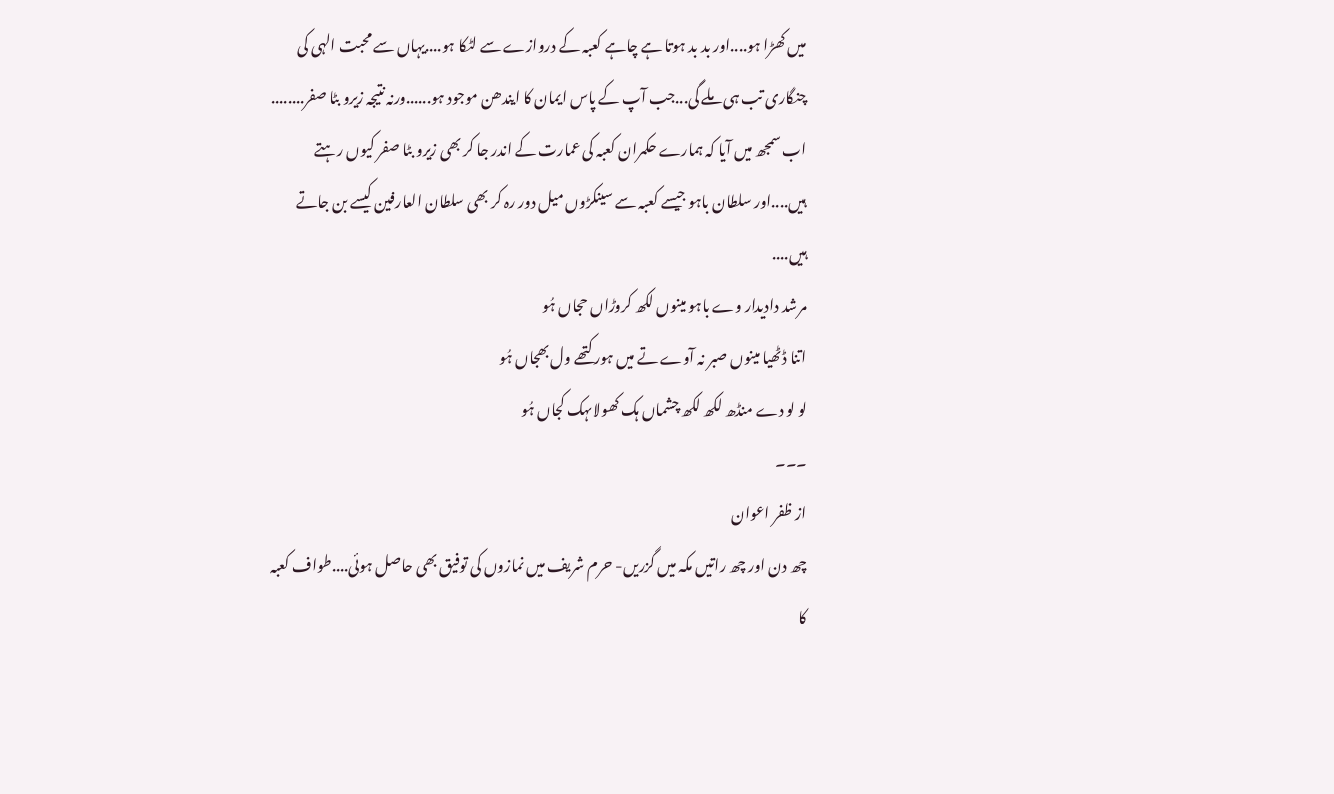میں کھڑا ہو....اور بد بد ہوتا ہے چاہے کعبہ کے دروازے سے لٹکا ہو....یہاں سے محبت الہی کی چنگاری تب ہی ملے گی...جب آپ کے پاس ایمان کا ایندھن موجود ہو......ورنہ نتیجہ زیرو بٹا صفر........
اب سمجھ میں آیا کہ ہمارے حکمران کعبہ کی عمارت کے اندر جا کر بھی زیرو بٹا صفر کیوں رہتے ہیں....اور سلطان باہو جیسے کعبہ سے سینکڑوں میل دور رہ کر بھی سلطان العارفین کیسے بن جاتے ہیں....
مرشد دادیدار وے باہو مینوں لکھ کروڑاں حجاں ہُو
اتنا ڈٹھیا مینوں صبر نہ آوے تے میں ہور کتھے ول بھجاں ہُو
لو لو دے منڈھ لکھ لکھ چشماں ہک کھولاںہک کجاں ہُو
۔۔۔
از ظفر اعوان
چھ دن اور چھ راتیں مکہ میں گزریں- حرم شریف میں نمازوں کی توفیق بھی حاصل ہوئی....طواف کعبہ کا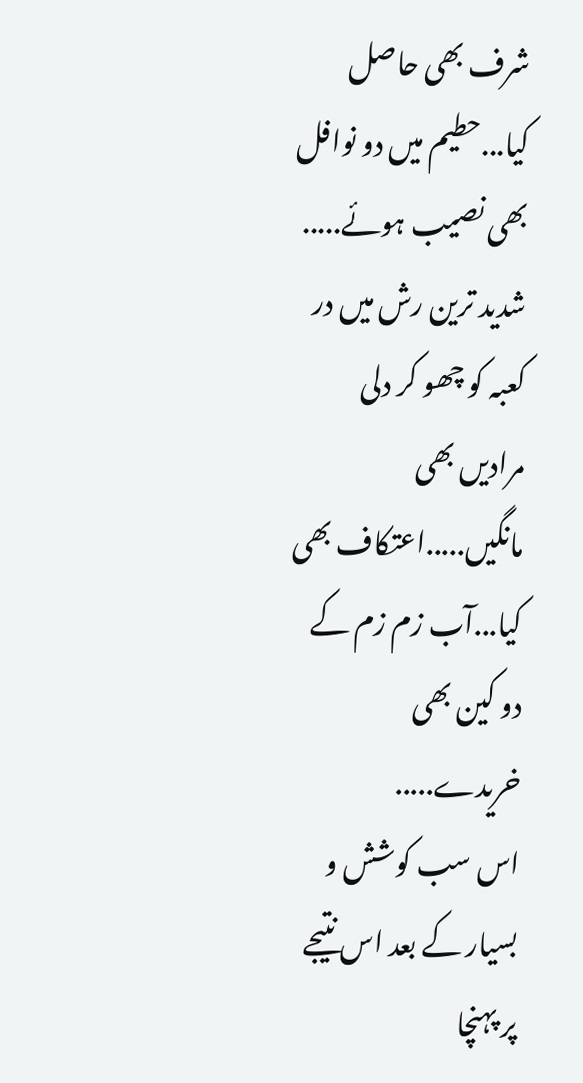شرف بھی حاصل کیا...حطیم میں دو نوافل بھی نصیب ہوئے..... شدید ترین رش میں در کعبہ کو چھو کر دلی مرادیں بھی مانگیں.....اعتکاف بھی کیا...آب زم زم کے دو کین بھی خریدے.....
اس سب کوشش و بسیار کے بعد اس نتیجے پر پہنچا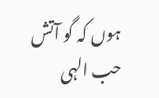ہوں کہ گو آتش حب الہی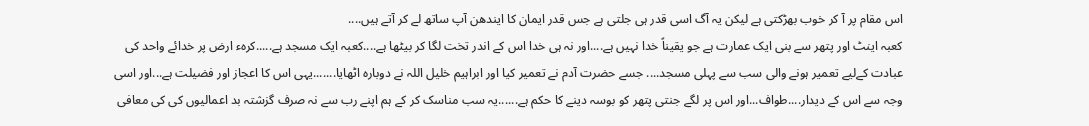اس مقام پر آ کر خوب بھڑکتی ہے لیکن یہ آگ اسی قدر ہی جلتی ہے جس قدر ایمان کا ایندھن آپ ساتھ لے کر آتے ہیں....
کعبہ اینٹ اور پتھر سے بنی ایک عمارت ہے جو یقیناً خدا نہیں ہے....اور نہ ہی خدا اس کے اندر تخت لگا کر بیٹھا ہے....کعبہ ایک مسجد ہے.....کرہء ارض پر خدائے واحد کی عبادت کےلیے تعمیر ہونے والی سب سے پہلی مسجد.... جسے حضرت آدم نے تعمیر کیا اور ابراہیم خلیل اللہ نے دوبارہ اٹھایا.......یہی اس کا اعجاز اور فضیلت ہے...اور اسی وجہ سے اس کے دیدار....طواف...اور اس پر لگے جنتی پتھر کو بوسہ دینے کا حکم ہے......یہ سب مناسک کر کے ہم اپنے رب سے نہ صرف گزشتہ بد اعمالیوں کی کی معافی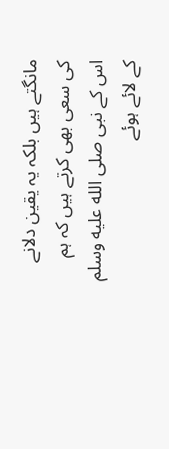مانگتے ہیں بلکہ یہ یقین دلانے کی سعی بھی کرتے ہیں کہ ہم اس کے نبی صلى الله عليه وسلم کے لائے ہوئے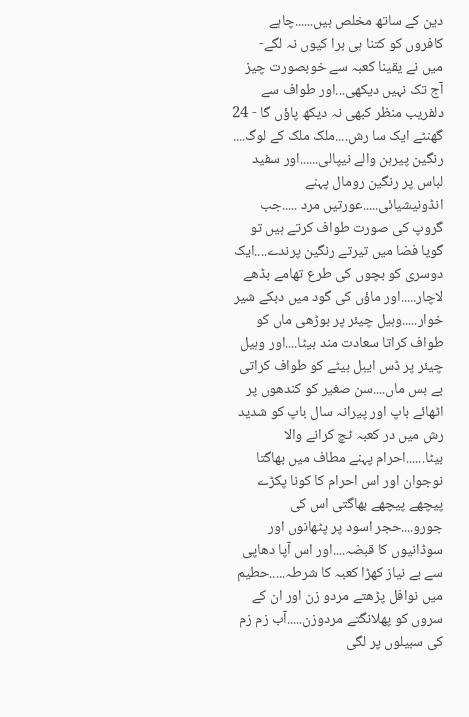دین کے ساتھ مخلص ہیں......چاہے کافروں کو کتنا ہی برا کیوں نہ لگے-
میں نے یقینا کعبہ سے خوبصورت چیز آج تک نہیں دیکھی...اور طواف سے دلفریب منظر کبھی نہ دیکھ پاؤں گا - 24 گھنٹے ایک سا رش....ملک ملک کے لوگ.... رنگین پیرہن والے نیپالی......اور سفید لباس پر رنگین رومال پہنے انڈونیشیائی.....عورتیں مرد .....جب گروپ کی صورت طواف کرتے ہیں تو گویا فضا میں تیرتے رنگین پرندے....ایک دوسری کو بچوں کی طرع تھامے بڈھے لاچار.....اور ماؤں کی گود میں دبکے شیر خوار.....وہیل چیئر پر بوڑھی ماں کو طواف کراتا سعادت مند بیٹا....اور وہیل چیئر پر ڈس ایبل بیٹے کو طواف کراتی بے بس ماں....سن صغیر کو کندھوں پر اٹھائے باپ اور پیرانہ سال باپ کو شدید رش میں در کعبہ ٹچ کرانے والا بیٹا......احرام پہنے مطاف میں بھاگتا نوجوان اور اس احرام کا کونا پکڑے پیچھے پیچھے بھاگتی اس کی جورو....حجر اسود پر پٹھانوں اور سوڈانیوں کا قبضہ....اور اس آپا دھاپی سے بے نیاز کھڑا کعبہ کا شرطہ.....حطیم میں نوافل پڑھتے مردو زن اور ان کے سروں کو پھلانگتے مردوزن.....آب زم زم کی سبیلوں پر لگی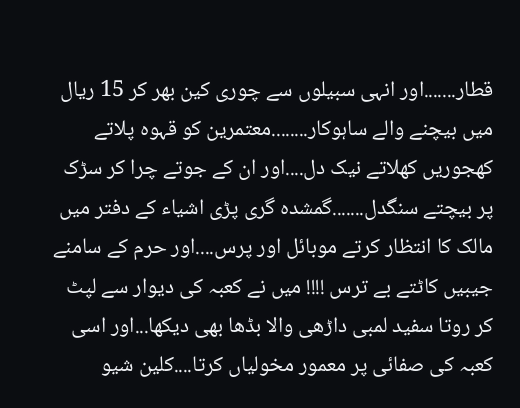قطار.......اور انہی سبیلوں سے چوری کین بھر کر 15 ریال میں بیچنے والے ساہوکار........معتمرین کو قہوہ پلاتے کھجوریں کھلاتے نیک دل....اور ان کے جوتے چرا کر سڑک پر بیچتے سنگدل.......گمشدہ گری پڑی اشیاء کے دفتر میں مالک کا انتظار کرتے موبائل اور پرس....اور حرم کے سامنے جیبیں کاٹتے بے ترس !!!! میں نے کعبہ کی دیوار سے لپٹ کر روتا سفید لمبی داڑھی والا بڈھا بھی دیکھا...اور اسی کعبہ کی صفائی پر معمور مخولیاں کرتا....کلین شیو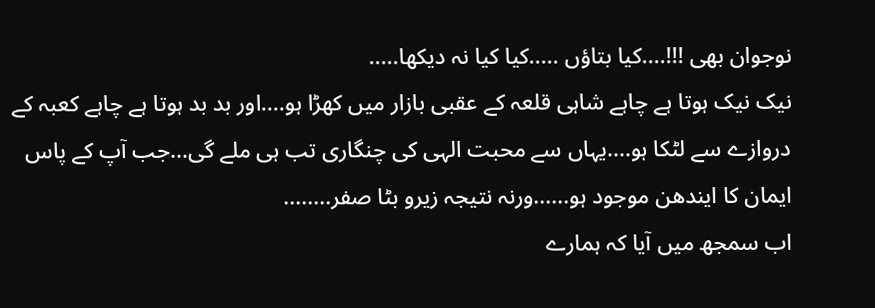نوجوان بھی !!!....کیا بتاؤں .....کیا کیا نہ دیکھا.....
نیک نیک ہوتا ہے چاہے شاہی قلعہ کے عقبی بازار میں کھڑا ہو....اور بد بد ہوتا ہے چاہے کعبہ کے دروازے سے لٹکا ہو....یہاں سے محبت الہی کی چنگاری تب ہی ملے گی...جب آپ کے پاس ایمان کا ایندھن موجود ہو......ورنہ نتیجہ زیرو بٹا صفر........
اب سمجھ میں آیا کہ ہمارے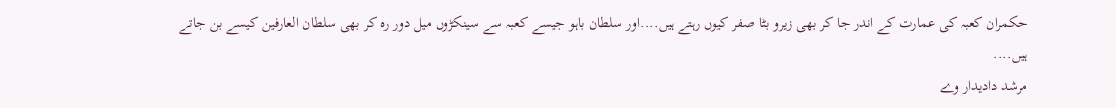حکمران کعبہ کی عمارت کے اندر جا کر بھی زیرو بٹا صفر کیوں رہتے ہیں....اور سلطان باہو جیسے کعبہ سے سینکڑوں میل دور رہ کر بھی سلطان العارفین کیسے بن جاتے ہیں....
مرشد دادیدار وے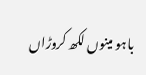باہو مینوں لکھ کروڑاں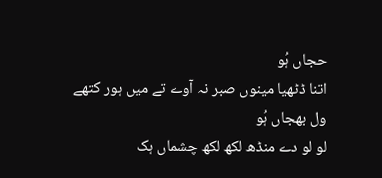حجاں ہُو
اتنا ڈٹھیا مینوں صبر نہ آوے تے میں ہور کتھے ول بھجاں ہُو
لو لو دے منڈھ لکھ لکھ چشماں ہک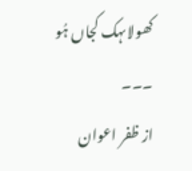کھولاںہک کجاں ہُو
۔۔۔
از ظفر اعوان